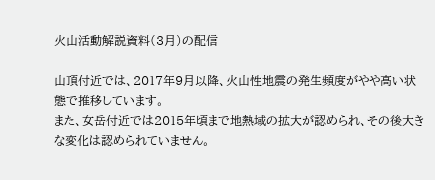火山活動解説資料(3月)の配信

山頂付近では、2017年9月以降、火山性地震の発生頻度がやや高い状態で推移しています。
また、女岳付近では2015年頃まで地熱域の拡大が認められ、その後大きな変化は認められていません。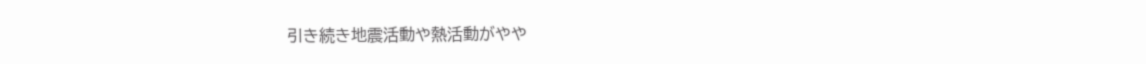引き続き地震活動や熱活動がやや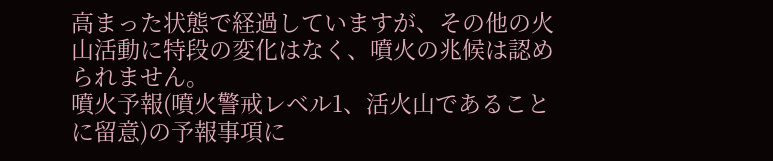高まった状態で経過していますが、その他の火山活動に特段の変化はなく、噴火の兆候は認められません。
噴火予報(噴火警戒レベル1、活火山であることに留意)の予報事項に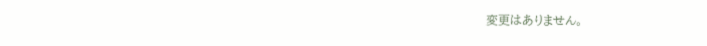変更はありません。